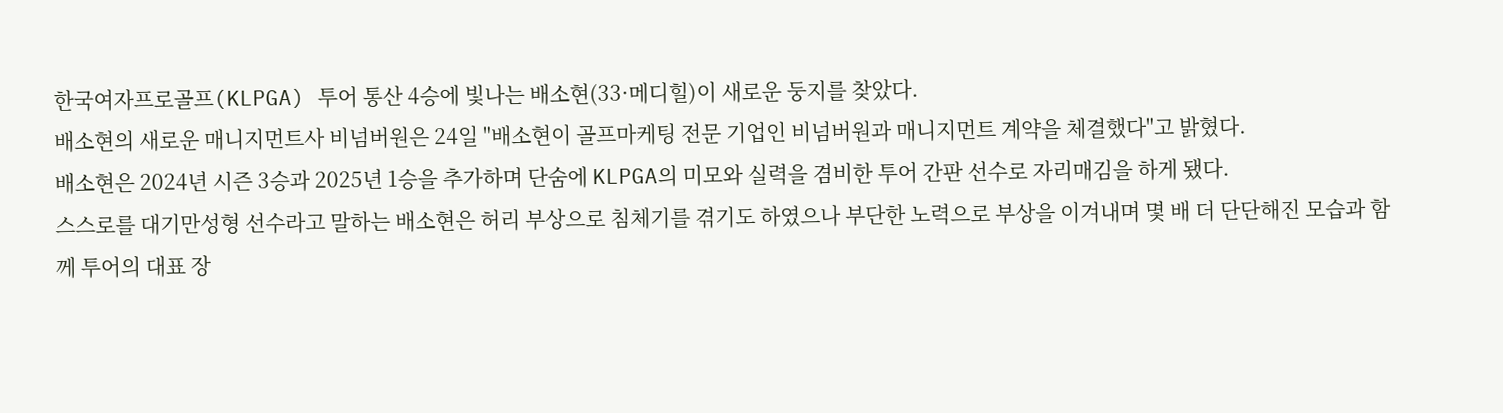한국여자프로골프(KLPGA) 투어 통산 4승에 빛나는 배소현(33·메디힐)이 새로운 둥지를 찾았다.
배소현의 새로운 매니지먼트사 비넘버원은 24일 "배소현이 골프마케팅 전문 기업인 비넘버원과 매니지먼트 계약을 체결했다"고 밝혔다.
배소현은 2024년 시즌 3승과 2025년 1승을 추가하며 단숨에 KLPGA의 미모와 실력을 겸비한 투어 간판 선수로 자리매김을 하게 됐다.
스스로를 대기만성형 선수라고 말하는 배소현은 허리 부상으로 침체기를 겪기도 하였으나 부단한 노력으로 부상을 이겨내며 몇 배 더 단단해진 모습과 함께 투어의 대표 장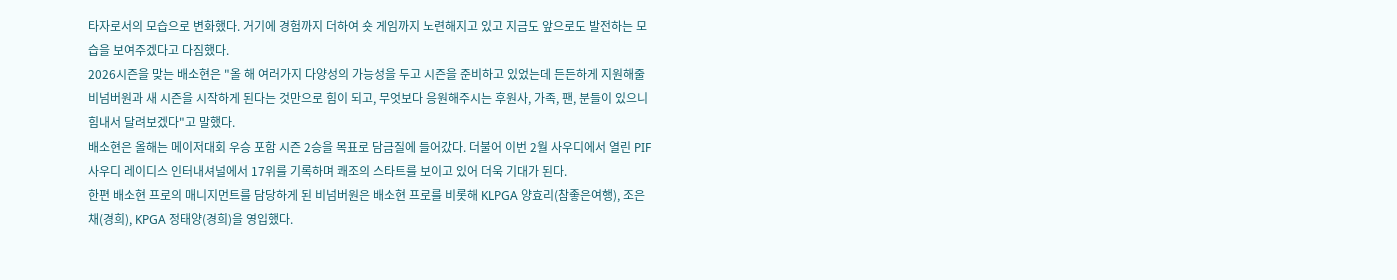타자로서의 모습으로 변화했다. 거기에 경험까지 더하여 숏 게임까지 노련해지고 있고 지금도 앞으로도 발전하는 모습을 보여주겠다고 다짐했다.
2026시즌을 맞는 배소현은 "올 해 여러가지 다양성의 가능성을 두고 시즌을 준비하고 있었는데 든든하게 지원해줄 비넘버원과 새 시즌을 시작하게 된다는 것만으로 힘이 되고, 무엇보다 응원해주시는 후원사, 가족, 팬, 분들이 있으니 힘내서 달려보겠다"고 말했다.
배소현은 올해는 메이저대회 우승 포함 시즌 2승을 목표로 담금질에 들어갔다. 더불어 이번 2월 사우디에서 열린 PIF 사우디 레이디스 인터내셔널에서 17위를 기록하며 쾌조의 스타트를 보이고 있어 더욱 기대가 된다.
한편 배소현 프로의 매니지먼트를 담당하게 된 비넘버원은 배소현 프로를 비롯해 KLPGA 양효리(참좋은여행), 조은채(경희), KPGA 정태양(경희)을 영입했다.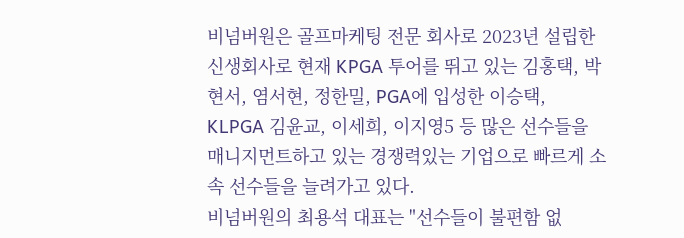비넘버원은 골프마케팅 전문 회사로 2023년 설립한 신생회사로 현재 KPGA 투어를 뛰고 있는 김홍택, 박현서, 염서현, 정한밀, PGA에 입성한 이승택, KLPGA 김윤교, 이세희, 이지영5 등 많은 선수들을 매니지먼트하고 있는 경쟁력있는 기업으로 빠르게 소속 선수들을 늘려가고 있다.
비넘버원의 최용석 대표는 "선수들이 불편함 없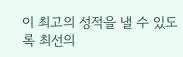이 최고의 성적을 낼 수 있도록 최선의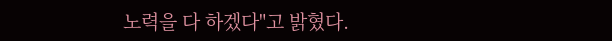노력을 다 하겠다"고 밝혔다.